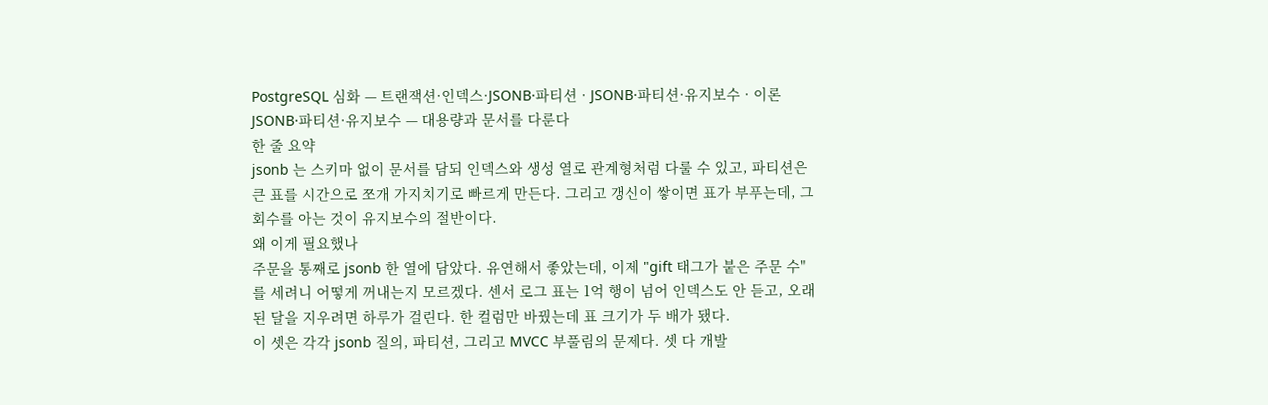PostgreSQL 심화 — 트랜잭션·인덱스·JSONB·파티션 · JSONB·파티션·유지보수 · 이론
JSONB·파티션·유지보수 — 대용량과 문서를 다룬다
한 줄 요약
jsonb 는 스키마 없이 문서를 담되 인덱스와 생성 열로 관계형처럼 다룰 수 있고, 파티션은 큰 표를 시간으로 쪼개 가지치기로 빠르게 만든다. 그리고 갱신이 쌓이면 표가 부푸는데, 그 회수를 아는 것이 유지보수의 절반이다.
왜 이게 필요했나
주문을 통째로 jsonb 한 열에 담았다. 유연해서 좋았는데, 이제 "gift 태그가 붙은 주문 수" 를 세려니 어떻게 꺼내는지 모르겠다. 센서 로그 표는 1억 행이 넘어 인덱스도 안 듣고, 오래된 달을 지우려면 하루가 걸린다. 한 컬럼만 바꿨는데 표 크기가 두 배가 됐다.
이 셋은 각각 jsonb 질의, 파티션, 그리고 MVCC 부풀림의 문제다. 셋 다 개발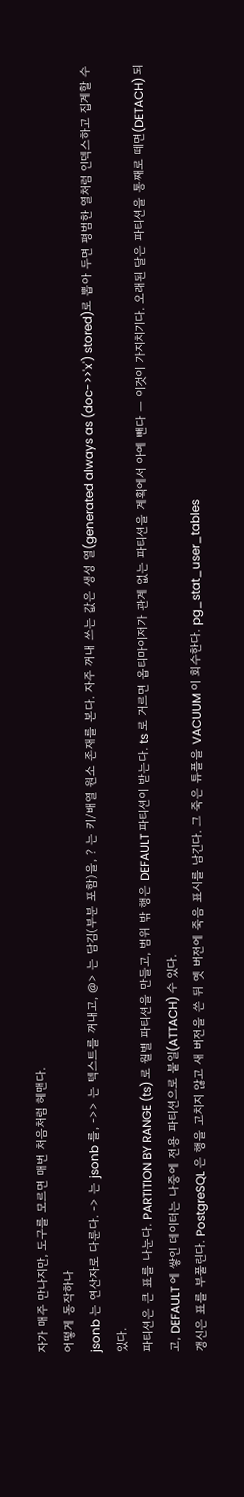자가 매주 만나지만, 도구를 모르면 매번 처음처럼 헤맨다.
어떻게 동작하나
jsonb 는 연산자로 다룬다. -> 는 jsonb 를, ->> 는 텍스트를 꺼내고, @> 는 담김(부분 포함)을, ? 는 키/배열 원소 존재를 본다. 자주 꺼내 쓰는 값은 생성 열(generated always as (doc->>'x') stored)로 뽑아 두면 평범한 열처럼 인덱스하고 집계할 수 있다.
파티션은 큰 표를 나눈다. PARTITION BY RANGE (ts) 로 월별 파티션을 만들고, 범위 밖 행은 DEFAULT 파티션이 받는다. ts 로 거르면 옵티마이저가 관계 없는 파티션을 계획에서 아예 뺀다 — 이것이 가지치기다. 오래된 달은 파티션을 통째로 떼면(DETACH) 되고, DEFAULT 에 쌓인 데이터는 나중에 전용 파티션으로 붙일(ATTACH) 수 있다.
갱신은 표를 부풀린다. PostgreSQL 은 행을 고치지 않고 새 버전을 쓴 뒤 옛 버전에 죽음 표시를 남긴다. 그 죽은 튜플을 VACUUM 이 회수한다. pg_stat_user_tables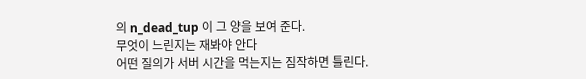의 n_dead_tup 이 그 양을 보여 준다.
무엇이 느린지는 재봐야 안다
어떤 질의가 서버 시간을 먹는지는 짐작하면 틀린다.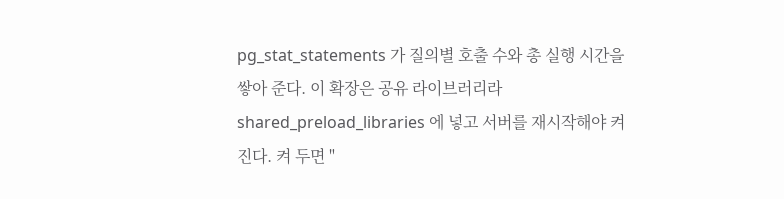pg_stat_statements 가 질의별 호출 수와 총 실행 시간을 쌓아 준다. 이 확장은 공유 라이브러리라 shared_preload_libraries 에 넣고 서버를 재시작해야 켜진다. 켜 두면 "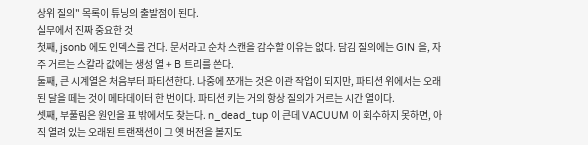상위 질의" 목록이 튜닝의 출발점이 된다.
실무에서 진짜 중요한 것
첫째, jsonb 에도 인덱스를 건다. 문서라고 순차 스캔을 감수할 이유는 없다. 담김 질의에는 GIN 을, 자주 거르는 스칼라 값에는 생성 열 + B 트리를 쓴다.
둘째, 큰 시계열은 처음부터 파티션한다. 나중에 쪼개는 것은 이관 작업이 되지만, 파티션 위에서는 오래된 달을 떼는 것이 메타데이터 한 번이다. 파티션 키는 거의 항상 질의가 거르는 시간 열이다.
셋째, 부풀림은 원인을 표 밖에서도 찾는다. n_dead_tup 이 큰데 VACUUM 이 회수하지 못하면, 아직 열려 있는 오래된 트랜잭션이 그 옛 버전을 볼지도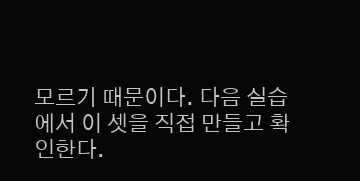모르기 때문이다. 다음 실습에서 이 셋을 직접 만들고 확인한다.